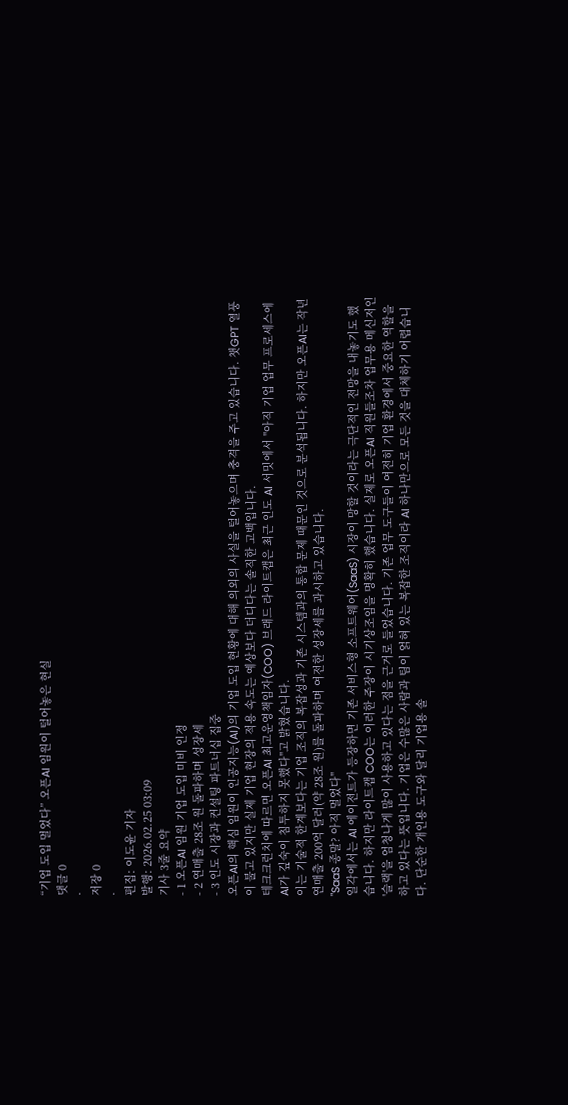“기업 도입 멀었다” 오픈AI 임원이 털어놓은 현실
댓글 0
·
저장 0
·
편집: 이도윤 기자
발행: 2026.02.25 03:09
기사 3줄 요약
- 1 오픈AI 임원 기업 도입 미비 인정
- 2 연매출 28조 원 돌파하며 성장세
- 3 인도 시장과 컨설팅 파트너십 집중
오픈AI의 핵심 임원이 인공지능(AI)의 기업 도입 현황에 대해 의외의 사실을 털어놓으며 충격을 주고 있습니다. 챗GPT 열풍이 불고 있지만 실제 기업 현장의 적용 속도는 예상보다 더디다는 솔직한 고백입니다.
테크크런치에 따르면 오픈AI 최고운영책임자(COO) 브래드 라이트캡은 최근 인도 AI 서밋에서 "아직 기업 업무 프로세스에 AI가 깊숙이 침투하지 못했다"고 밝혔습니다.
이는 기술적 한계보다는 기업 조직의 복잡성과 기존 시스템과의 통합 문제 때문인 것으로 분석됩니다. 하지만 오픈AI는 작년 연매출 200억 달러(약 28조 원)를 돌파하며 여전한 성장세를 과시하고 있습니다.
"SaaS 종말? 아직 멀었다"
일각에서는 AI 에이전트가 등장하면 기존 서비스형 소프트웨어(SaaS) 시장이 망할 것이라는 극단적인 전망을 내놓기도 했습니다. 하지만 라이트캡 COO는 이러한 주장이 시기상조임을 명확히 했습니다. 실제로 오픈AI 직원들조차 업무용 메신저인 '슬랙'을 엄청나게 많이 사용하고 있다는 점을 근거로 들었습니다. 기존 업무 도구들이 여전히 기업 환경에서 중요한 역할을 하고 있다는 뜻입니다. 기업은 수많은 사람과 팀이 얽혀 있는 복잡한 조직이라 AI 하나만으로 모든 것을 대체하기 어렵습니다. 단순한 개인용 도구와 달리 기업용 솔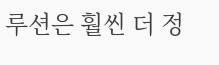루션은 훨씬 더 정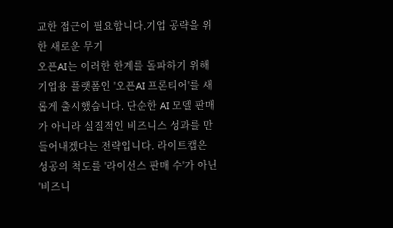교한 접근이 필요합니다.기업 공략을 위한 새로운 무기
오픈AI는 이러한 한계를 돌파하기 위해 기업용 플랫폼인 '오픈AI 프론티어'를 새롭게 출시했습니다. 단순한 AI 모델 판매가 아니라 실질적인 비즈니스 성과를 만들어내겠다는 전략입니다. 라이트캡은 성공의 척도를 '라이선스 판매 수'가 아닌 '비즈니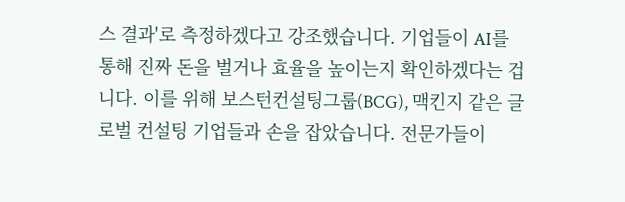스 결과'로 측정하겠다고 강조했습니다. 기업들이 AI를 통해 진짜 돈을 벌거나 효율을 높이는지 확인하겠다는 겁니다. 이를 위해 보스턴컨설팅그룹(BCG), 맥킨지 같은 글로벌 컨설팅 기업들과 손을 잡았습니다. 전문가들이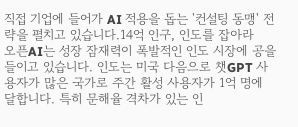직접 기업에 들어가 AI 적용을 돕는 '컨설팅 동맹' 전략을 펼치고 있습니다.14억 인구, 인도를 잡아라
오픈AI는 성장 잠재력이 폭발적인 인도 시장에 공을 들이고 있습니다. 인도는 미국 다음으로 챗GPT 사용자가 많은 국가로 주간 활성 사용자가 1억 명에 달합니다. 특히 문해율 격차가 있는 인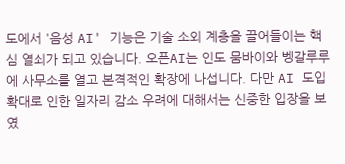도에서 '음성 AI' 기능은 기술 소외 계층을 끌어들이는 핵심 열쇠가 되고 있습니다. 오픈AI는 인도 뭄바이와 벵갈루루에 사무소를 열고 본격적인 확장에 나섭니다. 다만 AI 도입 확대로 인한 일자리 감소 우려에 대해서는 신중한 입장을 보였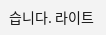습니다. 라이트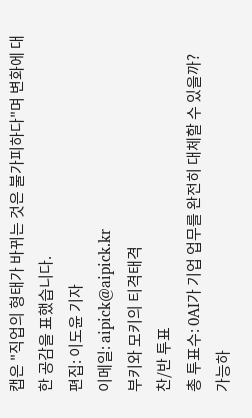캡은 "직업의 형태가 바뀌는 것은 불가피하다"며 변화에 대한 공감을 표했습니다.
편집: 이도윤 기자
이메일: aipick@aipick.kr
부키와 모키의 티격태격
찬/반 투표
총 투표수: 0AI가 기업 업무를 완전히 대체할 수 있을까?
가능하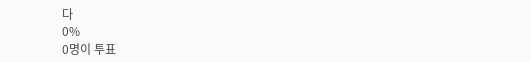다
0%
0명이 투표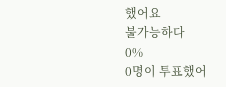했어요
불가능하다
0%
0명이 투표했어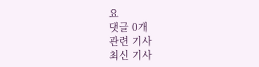요
댓글 0개
관련 기사
최신 기사